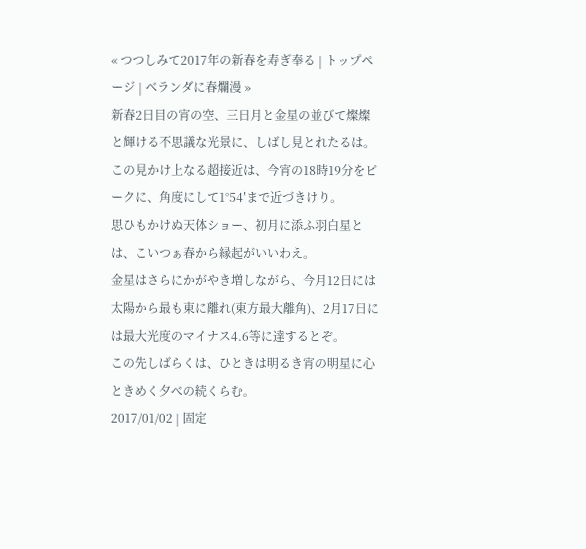« つつしみて2017年の新春を寿ぎ奉る | トップページ | ベランダに春爛漫 »
新春2日目の宵の空、三日月と金星の並びて燦燦と輝ける不思議な光景に、しばし見とれたるは。
この見かけ上なる超接近は、今宵の18時19分をピークに、角度にして1°54′まで近づきけり。
思ひもかけぬ天体ショー、初月に添ふ羽白星とは、こいつぁ春から縁起がいいわえ。
金星はさらにかがやき増しながら、今月12日には太陽から最も東に離れ(東方最大離角)、2月17日には最大光度のマイナス4.6等に達するとぞ。
この先しばらくは、ひときは明るき宵の明星に心ときめく夕べの続くらむ。
2017/01/02 | 固定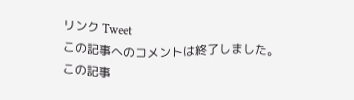リンク Tweet
この記事へのコメントは終了しました。
この記事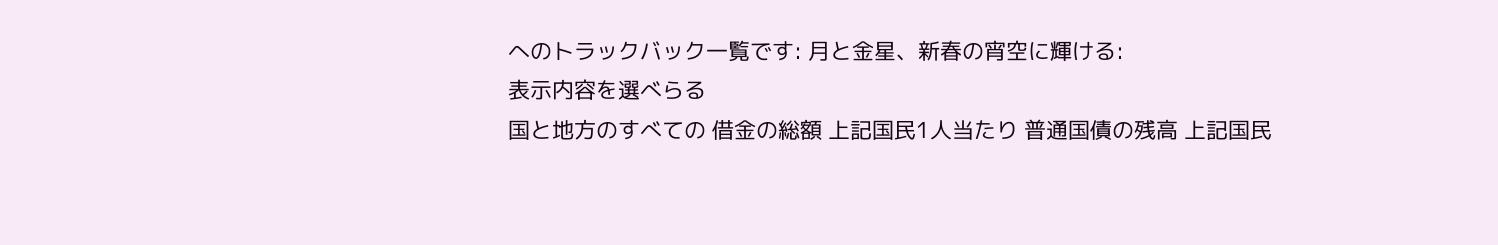へのトラックバック一覧です: 月と金星、新春の宵空に輝ける:
表示内容を選べらる
国と地方のすべての 借金の総額 上記国民1人当たり 普通国債の残高 上記国民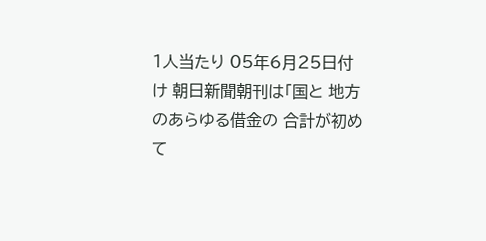1人当たり 05年6月25日付け 朝日新聞朝刊は「国と 地方のあらゆる借金の 合計が初めて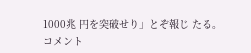1000兆 円を突破せり」とぞ報じ たる。
コメント